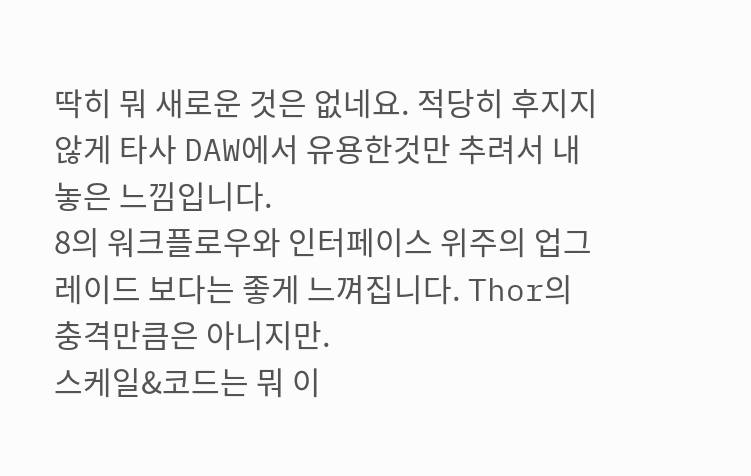딱히 뭐 새로운 것은 없네요. 적당히 후지지 않게 타사 DAW에서 유용한것만 추려서 내놓은 느낌입니다.
8의 워크플로우와 인터페이스 위주의 업그레이드 보다는 좋게 느껴집니다. Thor의 충격만큼은 아니지만.
스케일&코드는 뭐 이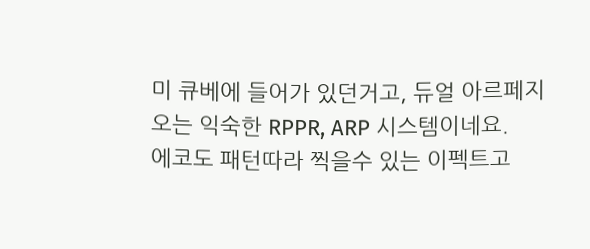미 큐베에 들어가 있던거고, 듀얼 아르페지오는 익숙한 RPPR, ARP 시스템이네요.
에코도 패턴따라 찍을수 있는 이펙트고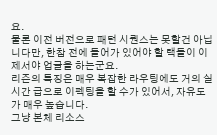요.
물론 이전 버전으로 패턴 시퀀스는 못할건 아닙니다만, 한참 전에 들어가 있어야 할 랙들이 이제서야 업글을 하는군요.
리즌의 특징은 매우 복잡한 라우팅에도 거의 실시간 급으로 이펙팅을 할 수가 있어서, 자유도가 매우 높습니다.
그냥 본체 리소스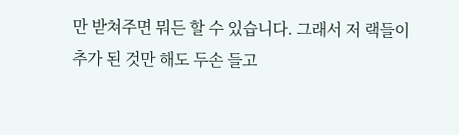만 받쳐주면 뭐든 할 수 있습니다. 그래서 저 랙들이 추가 된 것만 해도 두손 들고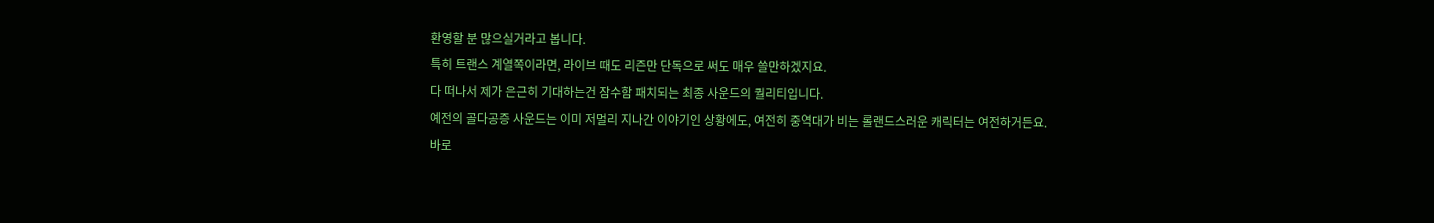환영할 분 많으실거라고 봅니다.
특히 트랜스 계열쪽이라면, 라이브 때도 리즌만 단독으로 써도 매우 쓸만하겠지요.
다 떠나서 제가 은근히 기대하는건 잠수함 패치되는 최종 사운드의 퀄리티입니다.
예전의 골다공증 사운드는 이미 저멀리 지나간 이야기인 상황에도, 여전히 중역대가 비는 롤랜드스러운 캐릭터는 여전하거든요.
바로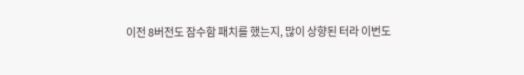이전 8버전도 잠수함 패치를 했는지, 많이 상향된 터라 이번도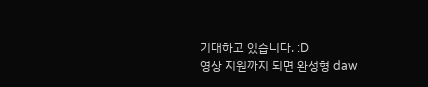기대하고 있습니다. :D
영상 지원까지 되면 완성형 daw